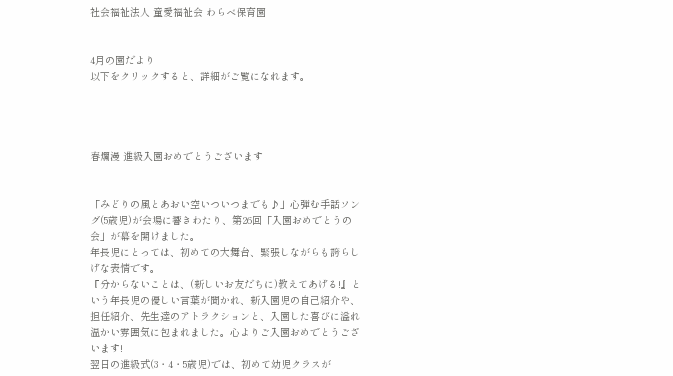社会福祉法人 童愛福祉会 わらべ保育園


4月の園だより
以下をクリックすると、詳細がご覧になれます。




春爛漫 進級入園おめでとうございます


「みどりの風とあおい空いついつまでも♪」心弾む手話ソング(5歳児)が会場に響きわたり、第26回「入園おめでとうの会」が幕を開けました。
年長児にとっては、初めての大舞台、緊張しながらも誇らしげな表情です。
『分からないことは、(新しいお友だちに)教えてあげる!』という年長児の優しい言葉が聞かれ、新入園児の自己紹介や、担任紹介、先生達のアトラクションと、入園した喜びに溢れ温かい雰囲気に包まれました。心よりご入園おめでとうございます!
翌日の進級式(3・4・5歳児)では、初めて幼児クラスが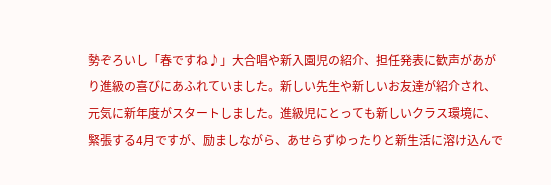勢ぞろいし「春ですね♪」大合唱や新入園児の紹介、担任発表に歓声があがり進級の喜びにあふれていました。新しい先生や新しいお友達が紹介され、元気に新年度がスタートしました。進級児にとっても新しいクラス環境に、緊張する4月ですが、励ましながら、あせらずゆったりと新生活に溶け込んで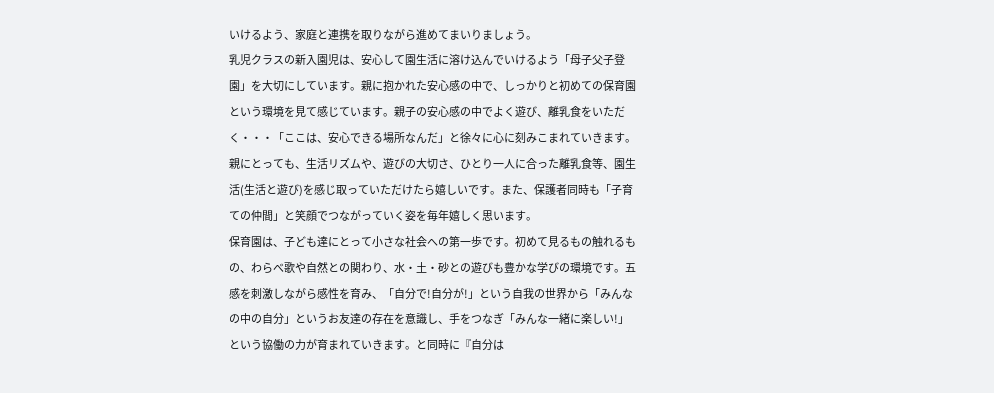いけるよう、家庭と連携を取りながら進めてまいりましょう。
乳児クラスの新入園児は、安心して園生活に溶け込んでいけるよう「母子父子登園」を大切にしています。親に抱かれた安心感の中で、しっかりと初めての保育園という環境を見て感じています。親子の安心感の中でよく遊び、離乳食をいただく・・・「ここは、安心できる場所なんだ」と徐々に心に刻みこまれていきます。親にとっても、生活リズムや、遊びの大切さ、ひとり一人に合った離乳食等、園生活(生活と遊び)を感じ取っていただけたら嬉しいです。また、保護者同時も「子育ての仲間」と笑顔でつながっていく姿を毎年嬉しく思います。
保育園は、子ども達にとって小さな社会への第一歩です。初めて見るもの触れるもの、わらべ歌や自然との関わり、水・土・砂との遊びも豊かな学びの環境です。五感を刺激しながら感性を育み、「自分で!自分が!」という自我の世界から「みんなの中の自分」というお友達の存在を意識し、手をつなぎ「みんな一緒に楽しい!」という協働の力が育まれていきます。と同時に『自分は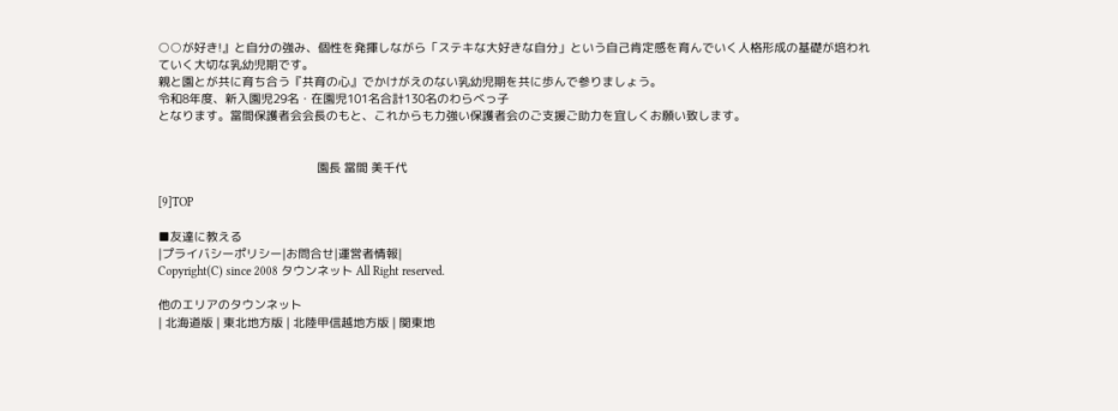○○が好き!』と自分の強み、個性を発揮しながら「ステキな大好きな自分」という自己肯定感を育んでいく人格形成の基礎が培われていく大切な乳幼児期です。
親と園とが共に育ち合う『共育の心』でかけがえのない乳幼児期を共に歩んで参りましょう。
令和8年度、新入園児29名・在園児101名合計130名のわらべっ子
となります。當間保護者会会長のもと、これからも力強い保護者会のご支援ご助力を宜しくお願い致します。


                                                     園長 當間 美千代

[9]TOP

■友達に教える
|プライバシーポリシー|お問合せ|運営者情報|
Copyright(C) since 2008 タウンネット All Right reserved.

他のエリアのタウンネット
| 北海道版 | 東北地方版 | 北陸甲信越地方版 | 関東地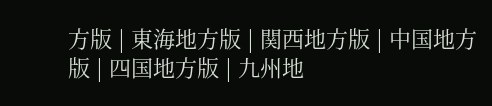方版 | 東海地方版 | 関西地方版 | 中国地方版 | 四国地方版 | 九州地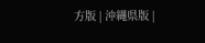方版 | 沖縄県版 |